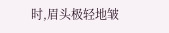时,眉头极轻地皱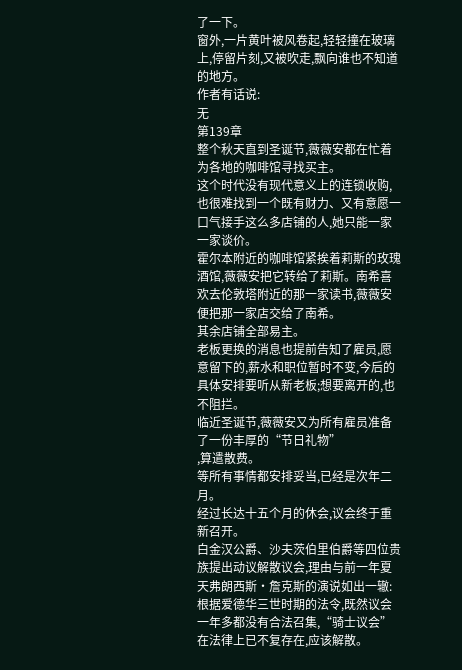了一下。
窗外,一片黄叶被风卷起,轻轻撞在玻璃上,停留片刻,又被吹走,飘向谁也不知道的地方。
作者有话说:
无
第139章
整个秋天直到圣诞节,薇薇安都在忙着为各地的咖啡馆寻找买主。
这个时代没有现代意义上的连锁收购,也很难找到一个既有财力、又有意愿一口气接手这么多店铺的人,她只能一家一家谈价。
霍尔本附近的咖啡馆紧挨着莉斯的玫瑰酒馆,薇薇安把它转给了莉斯。南希喜欢去伦敦塔附近的那一家读书,薇薇安便把那一家店交给了南希。
其余店铺全部易主。
老板更换的消息也提前告知了雇员,愿意留下的,薪水和职位暂时不变,今后的具体安排要听从新老板;想要离开的,也不阻拦。
临近圣诞节,薇薇安又为所有雇员准备了一份丰厚的“节日礼物”
,算遣散费。
等所有事情都安排妥当,已经是次年二月。
经过长达十五个月的休会,议会终于重新召开。
白金汉公爵、沙夫茨伯里伯爵等四位贵族提出动议解散议会,理由与前一年夏天弗朗西斯·詹克斯的演说如出一辙:根据爱德华三世时期的法令,既然议会一年多都没有合法召集,“骑士议会”
在法律上已不复存在,应该解散。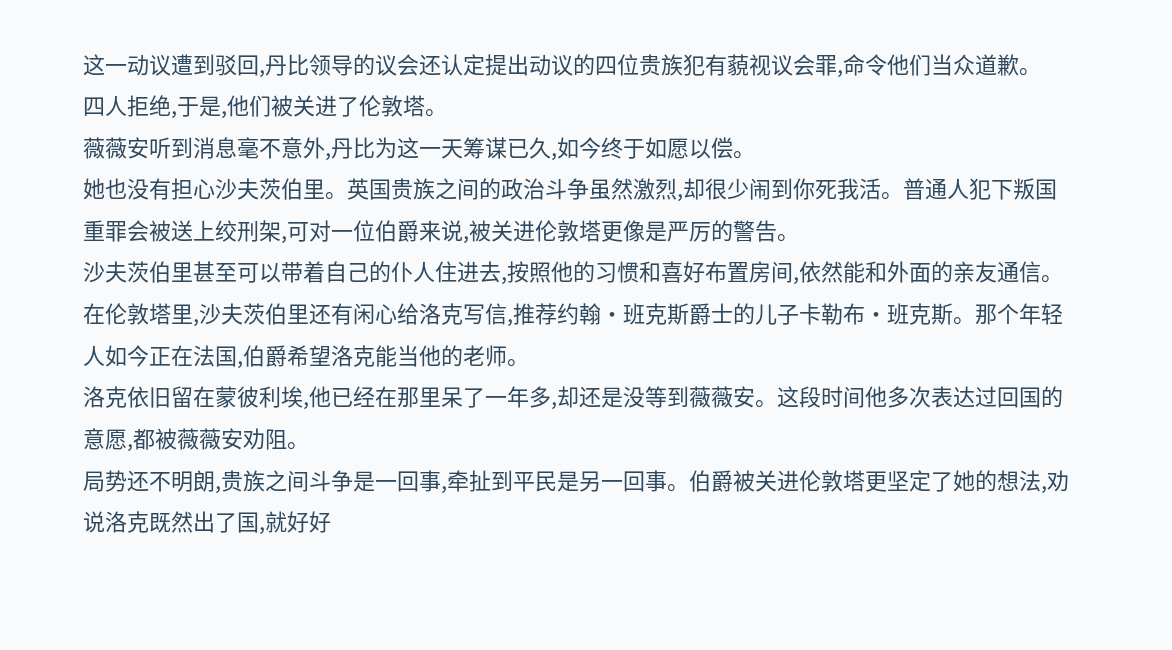这一动议遭到驳回,丹比领导的议会还认定提出动议的四位贵族犯有藐视议会罪,命令他们当众道歉。
四人拒绝,于是,他们被关进了伦敦塔。
薇薇安听到消息毫不意外,丹比为这一天筹谋已久,如今终于如愿以偿。
她也没有担心沙夫茨伯里。英国贵族之间的政治斗争虽然激烈,却很少闹到你死我活。普通人犯下叛国重罪会被送上绞刑架,可对一位伯爵来说,被关进伦敦塔更像是严厉的警告。
沙夫茨伯里甚至可以带着自己的仆人住进去,按照他的习惯和喜好布置房间,依然能和外面的亲友通信。
在伦敦塔里,沙夫茨伯里还有闲心给洛克写信,推荐约翰·班克斯爵士的儿子卡勒布·班克斯。那个年轻人如今正在法国,伯爵希望洛克能当他的老师。
洛克依旧留在蒙彼利埃,他已经在那里呆了一年多,却还是没等到薇薇安。这段时间他多次表达过回国的意愿,都被薇薇安劝阻。
局势还不明朗,贵族之间斗争是一回事,牵扯到平民是另一回事。伯爵被关进伦敦塔更坚定了她的想法,劝说洛克既然出了国,就好好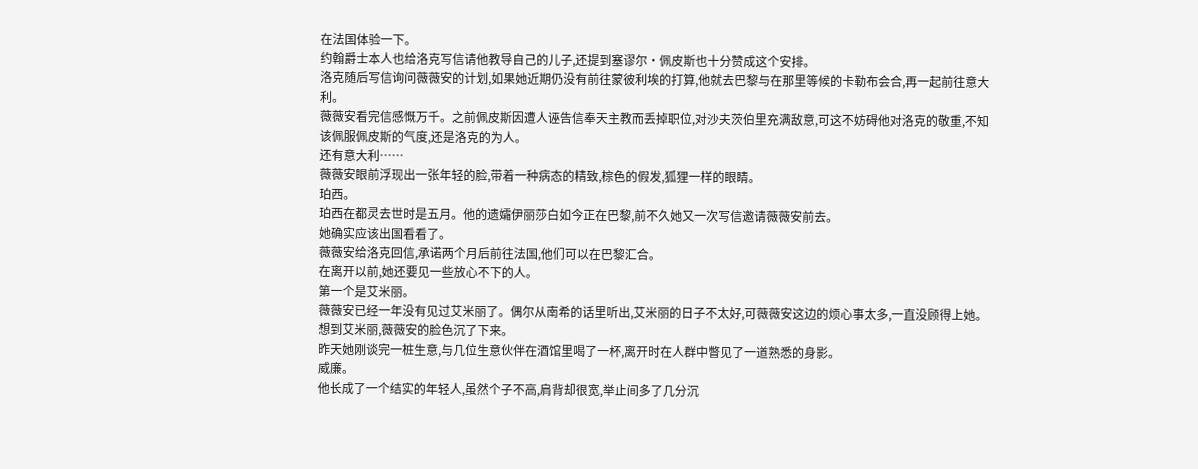在法国体验一下。
约翰爵士本人也给洛克写信请他教导自己的儿子,还提到塞谬尔·佩皮斯也十分赞成这个安排。
洛克随后写信询问薇薇安的计划,如果她近期仍没有前往蒙彼利埃的打算,他就去巴黎与在那里等候的卡勒布会合,再一起前往意大利。
薇薇安看完信感慨万千。之前佩皮斯因遭人诬告信奉天主教而丢掉职位,对沙夫茨伯里充满敌意,可这不妨碍他对洛克的敬重,不知该佩服佩皮斯的气度,还是洛克的为人。
还有意大利……
薇薇安眼前浮现出一张年轻的脸,带着一种病态的精致,棕色的假发,狐狸一样的眼睛。
珀西。
珀西在都灵去世时是五月。他的遗孀伊丽莎白如今正在巴黎,前不久她又一次写信邀请薇薇安前去。
她确实应该出国看看了。
薇薇安给洛克回信,承诺两个月后前往法国,他们可以在巴黎汇合。
在离开以前,她还要见一些放心不下的人。
第一个是艾米丽。
薇薇安已经一年没有见过艾米丽了。偶尔从南希的话里听出,艾米丽的日子不太好,可薇薇安这边的烦心事太多,一直没顾得上她。
想到艾米丽,薇薇安的脸色沉了下来。
昨天她刚谈完一桩生意,与几位生意伙伴在酒馆里喝了一杯,离开时在人群中瞥见了一道熟悉的身影。
威廉。
他长成了一个结实的年轻人,虽然个子不高,肩背却很宽,举止间多了几分沉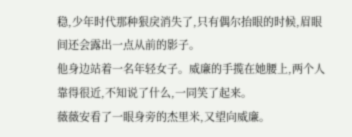稳,少年时代那种狠戾消失了,只有偶尔抬眼的时候,眉眼间还会露出一点从前的影子。
他身边站着一名年轻女子。威廉的手揽在她腰上,两个人靠得很近,不知说了什么,一同笑了起来。
薇薇安看了一眼身旁的杰里米,又望向威廉。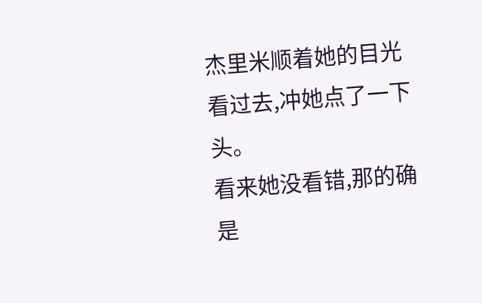杰里米顺着她的目光看过去,冲她点了一下头。
看来她没看错,那的确是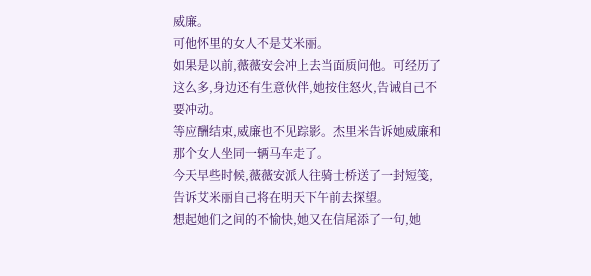威廉。
可他怀里的女人不是艾米丽。
如果是以前,薇薇安会冲上去当面质问他。可经历了这么多,身边还有生意伙伴,她按住怒火,告诫自己不要冲动。
等应酬结束,威廉也不见踪影。杰里米告诉她威廉和那个女人坐同一辆马车走了。
今天早些时候,薇薇安派人往骑士桥送了一封短笺,告诉艾米丽自己将在明天下午前去探望。
想起她们之间的不愉快,她又在信尾添了一句,她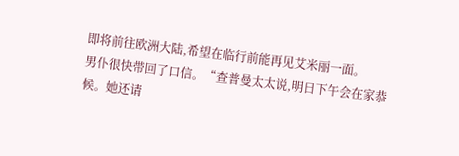即将前往欧洲大陆,希望在临行前能再见艾米丽一面。
男仆很快带回了口信。“查普曼太太说,明日下午会在家恭候。她还请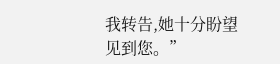我转告,她十分盼望见到您。”